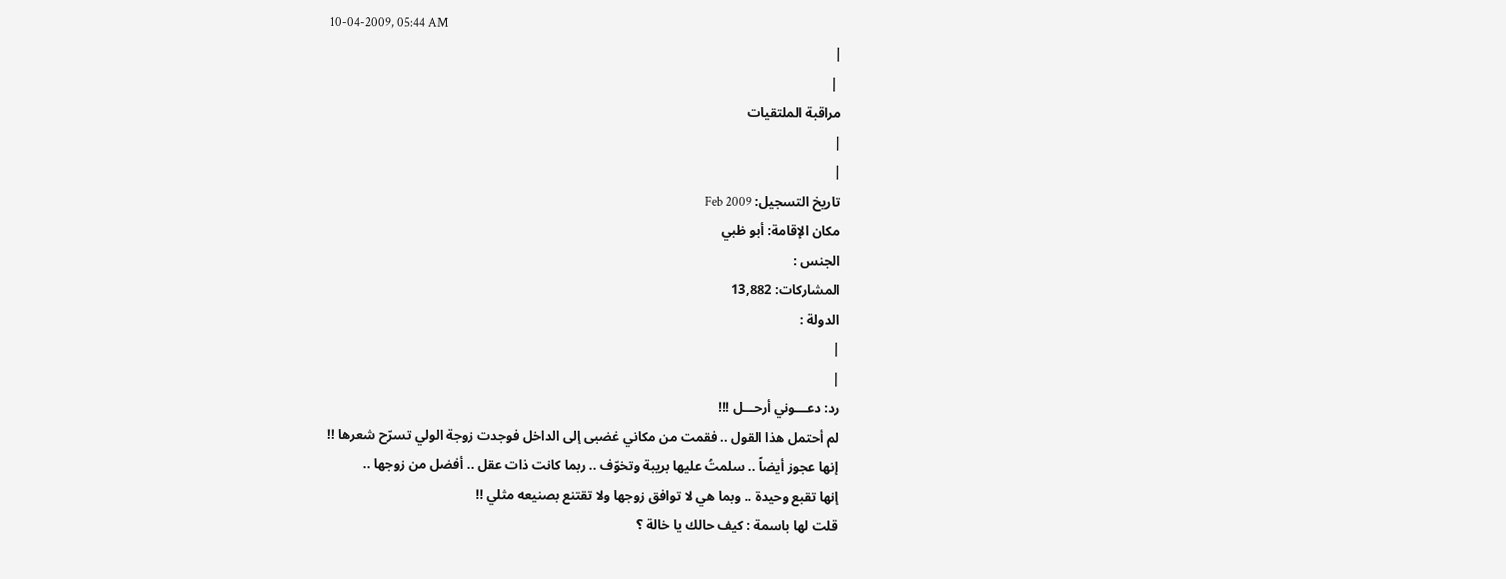10-04-2009, 05:44 AM
|
 |
مراقبة الملتقيات
|
|
تاريخ التسجيل: Feb 2009
مكان الإقامة: أبو ظبي
الجنس :
المشاركات: 13,882
الدولة :
|
|
رد: دعـــوني أرحـــل !!!
لم أحتمل هذا القول .. فقمت من مكاني غضبى إلى الداخل فوجدت زوجة الولي تسرّح شعرها !!
إنها عجوز أيضاً .. سلمتُ عليها بريبة وتخوّف .. ربما كانت ذات عقل .. أفضل من زوجها ..
إنها تقبع وحيدة .. وبما هي لا توافق زوجها ولا تقتنع بصنيعه مثلي !!
قلت لها باسمة : كيف حالك يا خالة ؟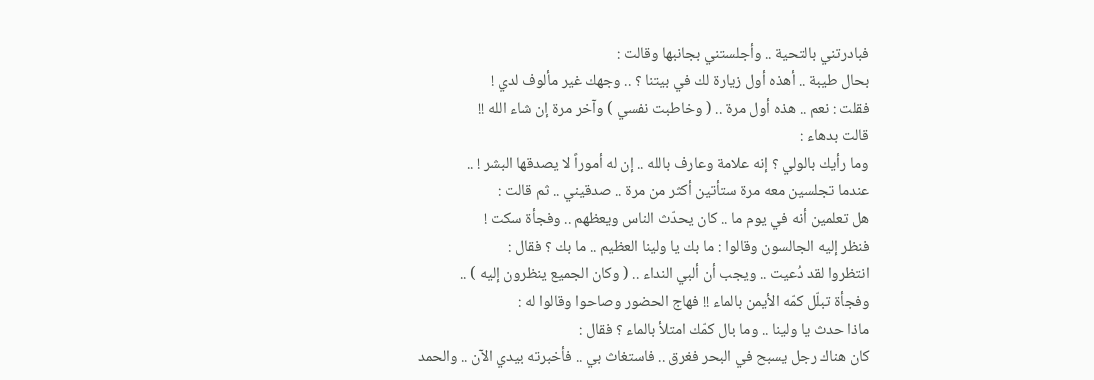فبادرتني بالتحية .. وأجلستني بجانبها وقالت :
بحال طيبة .. أهذه أول زيارة لك في بيتنا ؟ .. وجهك غير مألوف لدي !
فقلت : نعم .. هذه أول مرة .. ( وخاطبت نفسي ) وآخر مرة إن شاء الله !!
قالت بدهاء :
وما رأيك بالولي ؟ إنه علامة وعارف بالله .. إن له أموراً لا يصدقها البشر ! ..
عندما تجلسين معه مرة ستأتين أكثر من مرة .. صدقيني .. ثم قالت :
هل تعلمين أنه في يوم ما .. كان يحدّث الناس ويعظهم .. وفجأة سكت !
فنظر إليه الجالسون وقالوا : ما بك يا ولينا العظيم .. ما بك ؟ فقال :
انتظروا لقد دُعيت .. ويجب أن ألبي النداء .. ( وكان الجميع ينظرون إليه ) ..
وفجأة تبلّل كمّه الأيمن بالماء !! فهاج الحضور وصاحوا وقالوا له :
ماذا حدث يا ولينا .. وما بال كمّك امتلأ بالماء ؟ فقال :
كان هناك رجل يسبح في البحر فغرق .. فاستغاث بي .. فأخبرته بيدي الآن .. والحمد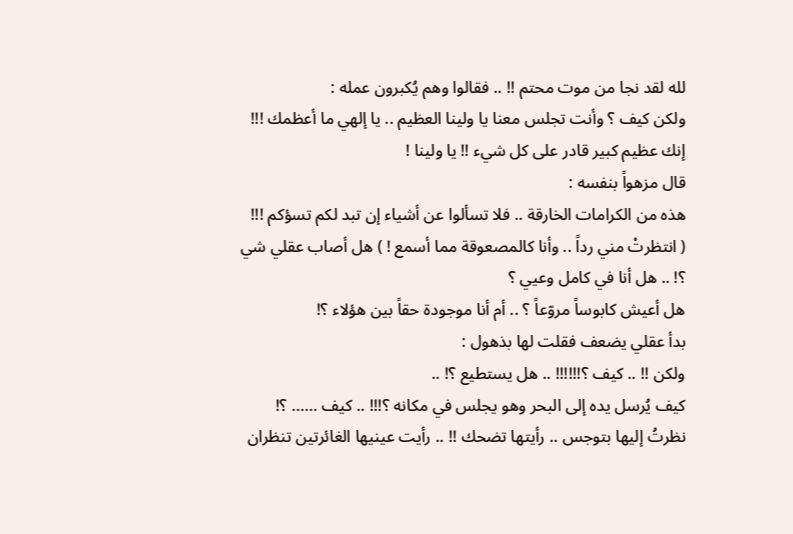لله لقد نجا من موت محتم !! .. فقالوا وهم يُكبرون عمله :
ولكن كيف ؟ وأنت تجلس معنا يا ولينا العظيم .. يا إلهي ما أعظمك !!! إنك عظيم كبير قادر على كل شيء !! يا ولينا !
قال مزهواً بنفسه :
هذه من الكرامات الخارقة .. فلا تسألوا عن أشياء إن تبد لكم تسؤكم !!!
( انتظرتْ مني رداً .. وأنا كالمصعوقة مما أسمع ! ) هل أصاب عقلي شي ؟! .. هل أنا في كامل وعيي ؟
هل أعيش كابوساً مروّعاً ؟ .. أم أنا موجودة حقاً بين هؤلاء ؟!
بدأ عقلي يضعف فقلت لها بذهول :
ولكن !! .. كيف ؟!!!!!! .. هل يستطيع ؟! ..
كيف يُرسل يده إلى البحر وهو يجلس في مكانه ؟!!! .. كيف …… ؟!
نظرتُ إليها بتوجس .. رأيتها تضحك !! .. رأيت عينيها الغائرتين تنظران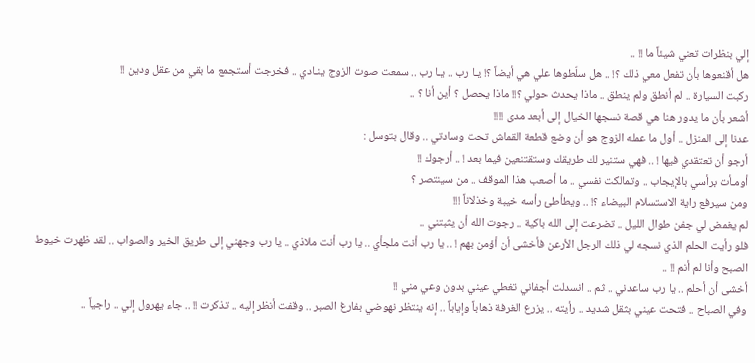إلي بنظرات تعني شيئاً ما !! ..
هل أقنعوها بأن تفعل معي ذلك ؟! .. هل سلّطوها علي هي أيضاً ؟! يـا رب .. يـا رب .. سمعت صوت الزوج ينـادي .. فخرجت أستجمع ما بقي من عقل ودين !!
ركبت السيارة .. لم أنطق ولم ينطق .. ماذا يحدث حولي ؟!! ماذا يحصل ؟ أين أنا ؟ ..
أشعر بأن ما يدور هنا هي قصة نسجها الخيال إلى أبعد مدى !!!!
عدنا إلى المنزل .. أول ما عمله الزوج هو أن وضع قطعة القماش تحت وسادتي .. وقال بتوسل :
أرجو أن تعتقدي فيها ! .. فهي ستنير لك طريقك وستقتنعين فيما بعد ! .. أرجوك !!
أومـأت برأسي بالإيجاب .. وتمالكت نفسي .. ما أصعب هذا الموقف .. من سينتصر ؟
ومن سيرفع راية الاستسلام البيضاء ؟! .. ويطأطئ رأسه خيبة وخذلاناً !!!
لم يغمض لي جفن طوال الليل .. تضرعت إلى الله باكية .. رجوت الله أن يثبتني ..
فلو رأيت الحلم الذي نسجه لي ذلك الرجل الأرعن فأخشى أن أؤمن بهم ! .. يا رب أنت ملجأي .. يا رب أنت ملاذي .. يا رب وجهني إلى طريق الخير والصواب .. لقد ظهرت خيوط الصبح وأنا لم أنم !! ..
أخشى أن أحلم .. يا رب ساعدني .. ثم .. انسدلت أجفاني تغطي عيني بدون وعي مني !!
وفي الصباح .. فتحت عيني بثقل شديد .. رأيته .. يزرع الغرفة ذهاباً وإياباً .. إنه ينتظر نهوضي بفارغ الصبر .. وقفت أنظر إليه .. تذكرت !! .. جاء يهرول إلي .. راجياً ..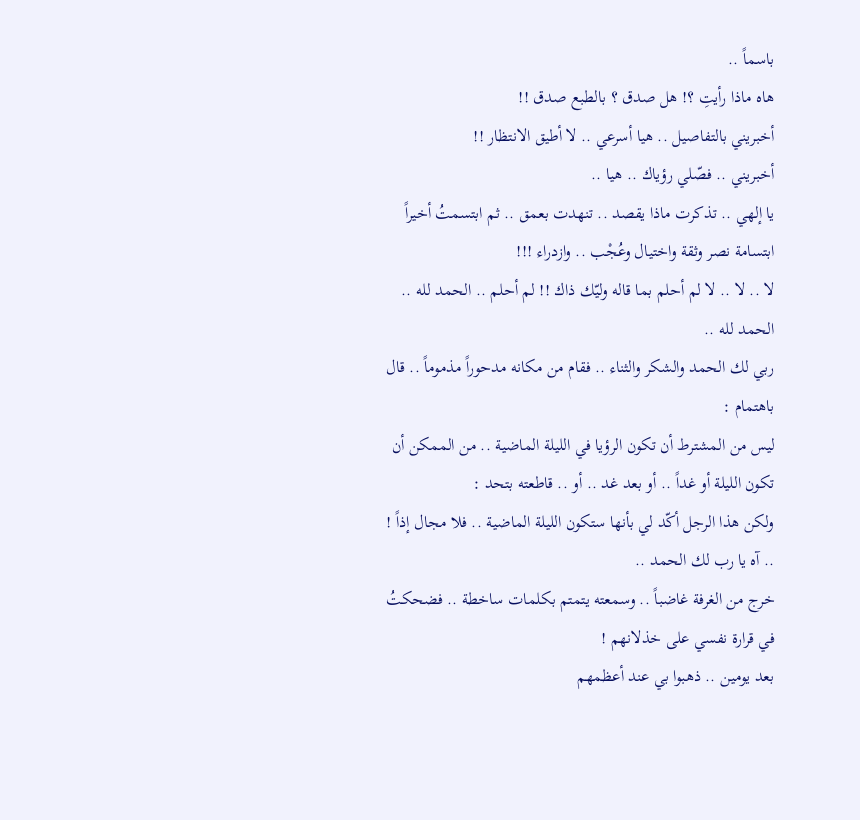باسماً ..
هاه ماذا رأيتِ ؟! هل صدق ؟ بالطبع صدق !!
أخبريني بالتفاصيل .. هيا أسرعي .. لا أطيق الانتظار !!
أخبريني .. فصّلي رؤياك .. هيا ..
يا إلهي .. تذكرت ماذا يقصد .. تنهدت بعمق .. ثم ابتسمتُ أخيراً ابتسامة نصر وثقة واختيال وعُجْب .. وازدراء !!!
لا .. لا .. لا لم أحلم بما قاله وليّك ذاك !! لم أحلم .. الحمد لله .. الحمد لله ..
ربي لك الحمد والشكر والثناء .. فقام من مكانه مدحوراً مذموماً .. قال باهتمام :
ليس من المشترط أن تكون الرؤيا في الليلة الماضية .. من الممكن أن تكون الليلة أو غداً .. أو بعد غد .. أو .. قاطعته بتحد :
ولكن هذا الرجل أكّد لي بأنها ستكون الليلة الماضية .. فلا مجال إذاً ! .. آه يا رب لك الحمد ..
خرج من الغرفة غاضباً .. وسمعته يتمتم بكلمات ساخطة .. فضحكتُ في قرارة نفسي على خذلانهم !
بعد يومين .. ذهبوا بي عند أعظمهم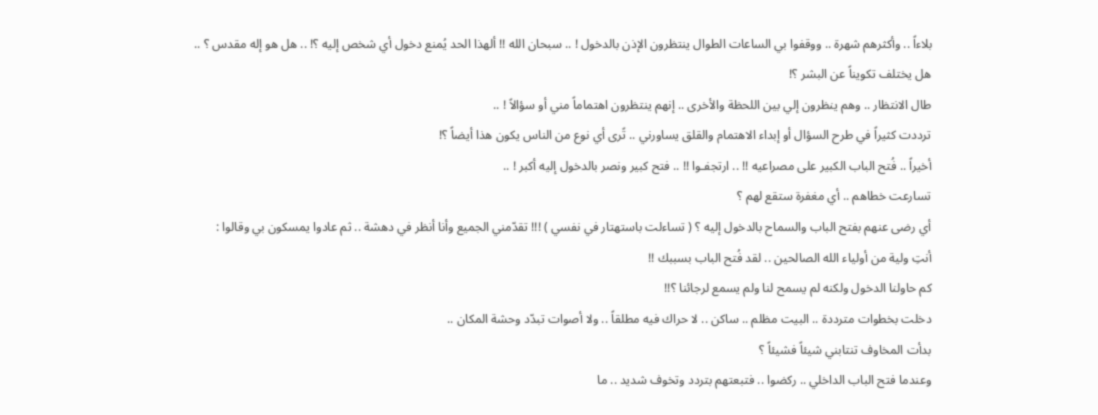بلاءاً .. وأكثرهم شهرة .. ووقفوا بي الساعات الطوال ينتظرون الإذن بالدخول ! .. سبحان الله !! ألهذا الحد يُمنع دخول أي شخص إليه ؟! .. هل هو إله مقدس ؟ ..
هل يختلف تكويناً عن البشر ؟!
طال الانتظار .. وهم ينظرون إلي بين اللحظة والأخرى .. إنهم ينتظرون اهتماماً مني أو سؤالاً ! ..
ترددت كثيراً في طرح السؤال أو إبداء الاهتمام والقلق يساورني .. تًرى أي نوع من الناس يكون هذا أيضاً ؟!
أخيراً .. فُتح الباب الكبير على مصراعيه !! .. ارتجفـوا !! .. فتح كبير ونصر بالدخول إليه أكبر ! ..
تسارعت خطاهم .. أي مغفرة ستقع لهم ؟
أي رضى عنهم بفتح الباب والسماح بالدخول إليه ؟ ( تساءلت باستهتار في نفسي ) !!! تقدّمني الجميع وأنا أنظر في دهشة .. ثم عادوا يمسكون بي وقالوا :
أنتِ ولية من أولياء الله الصالحين .. لقد فُتح الباب بسببك !!
كم حاولنا الدخول ولكنه لم يسمح لنا ولم يسمع لرجائنا ؟!!
دخلت بخطوات مترددة .. البيت مظلم .. ساكن .. لا حراك فيه مطلقاً .. ولا أصوات تبدّد وحشة المكان ..
بدأت المخاوف تنتابني شيئاً فشيئاً ؟
وعندما فتح الباب الداخلي .. ركضوا .. فتبعتهم بتردد وتخوف شديد .. ما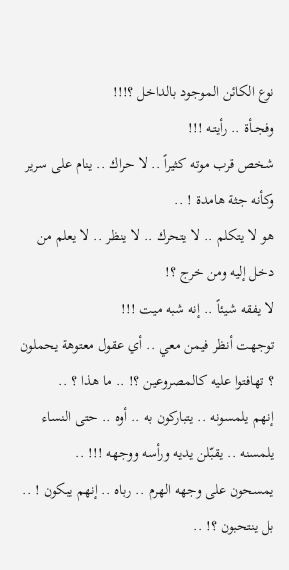نوع الكائن الموجود بالداخل ؟!!!
وفجــأة .. رأيتـه !!!
شخص قرب موته كثيراً .. لا حراك .. ينام على سرير وكأنه جثة هامدة ! ..
هو لا يتكلم .. لا يتحرك .. لا ينظر .. لا يعلم من دخل إليه ومن خرج ؟!
لا يفقه شيئاً .. إنه شبه ميت !!!
توجهت أنظر فيمن معي .. أي عقول معتوهة يحملون ؟ تهافتوا عليه كالمصروعين ؟! .. ما هذا ؟ ..
إنهم يلمسونه .. يتباركون به .. أوه .. حتى النساء يلمسنه .. يقبّلن يديه ورأسه ووجهه !!! ..
يمسحون على وجهه الهرم .. رباه .. إنهم يبكون ! .. بل ينتحبون ؟! ..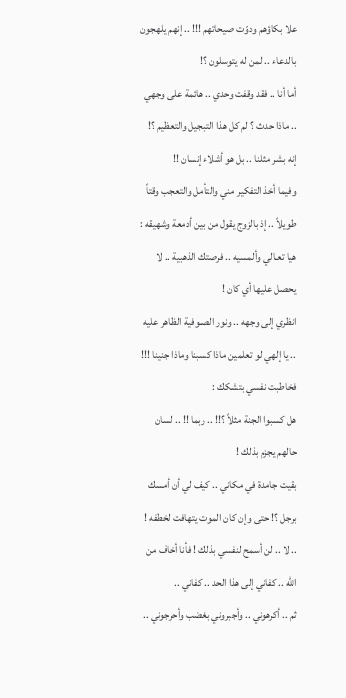علا بكاؤهم ودوّت صيحاتهم !!! .. إنهم يلهجون بالدعاء .. لمن له يتوسلون ؟!
أما أنا .. فقد وقفت وحدي .. هائمة على وجهي .. ماذا حدث ؟ لم كل هذا التبجيل والتعظيم ؟!
إنه بشر مثلنا .. بل هو أشلاء إنسان !!
وفيما أخذ التفكير مني والتأمل والتعجب وقتاً طويلاً .. إذ بالزوج يقول من بين أدمعة وشهيقه :
هيا تعـالي وألمسيه .. فرصتك الذهبية .. لا يحصل عليها أي كان !
انظري إلى وجهه .. ونور الصـوفية الظاهر عليه .. يا إلهي لو تعلمين ماذا كسبنا وماذا جنينا !!!
فخاطبت نفسي بتشكك :
هل كسبوا الجنة مثلاً ؟!! .. ربما !! .. لسان حالهم يجزم بذلك !
بقيت جامدة في مكاني .. كيف لي أن أمسك برجل ؟! حتى وإن كان الموت يتهافت لخطفه ! .. لا .. لن أسمح لنفسي بذلك ! فأنا أخاف من الله .. كفاني إلى هذا الحد .. كفاني ..
ثم .. أكرهوني .. وأجبروني بغضب وأحرجوني ..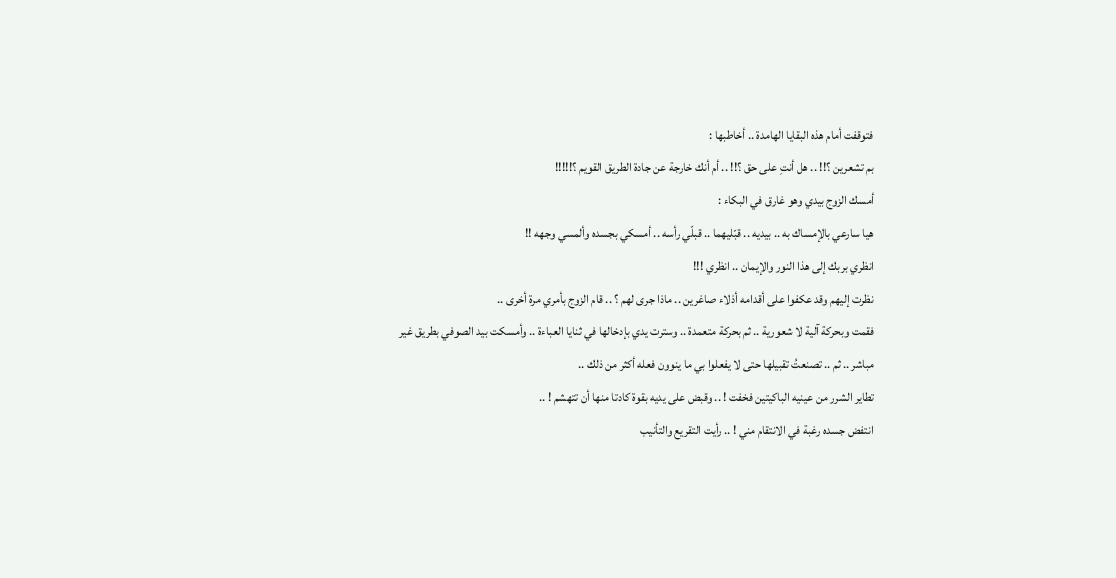فتوقفت أمام هذه البقايا الهامدة .. أخاطبها :
بم تشعرين ؟!! .. هل أنتِ على حق ؟!! .. أم أنك خارجة عن جادة الطريق القويم ؟!!!!!
أمسك الزوج بيدي وهو غارق في البكاء :
هيا سارعي بالإمساك به .. بيديه .. قبّليهما .. قبلّي رأسه .. أمسكي بجسده وألمسي وجهه !!
انظري بربك إلى هذا النور والإيمان .. انظري !!!
نظرت إليهم وقد عكفوا على أقدامه أذلاء صاغرين .. ماذا جرى لهم ؟ .. قام الزوج بأمري مرة أخرى ..
فقمت وبحركة آلية لا شعورية .. ثم بحركة متعمدة .. وسترت يدي بإدخالها في ثنايا العباءة .. وأمسكت بيد الصوفي بطريق غير مباشر .. ثم .. تصنعتُ تقبيلها حتى لا يفعلوا بي ما ينوون فعله أكثر من ذلك ..
تطاير الشرر من عينيه الباكيتين فخفت ! .. وقبض على يديه بقوة كادتا منها أن تتهشم ! ..
انتفض جسده رغبة في الانتقام مني ! .. رأيت التقريع والتأنيب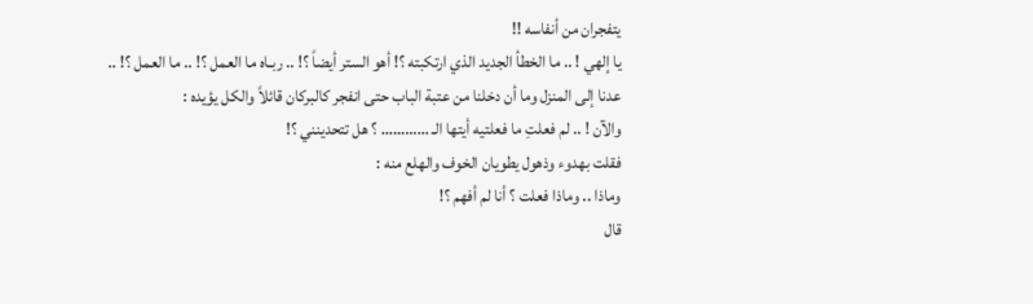يتفجران من أنفاسه !!
يا إلهي ! .. ما الخطأ الجديد الذي ارتكبته ؟! أهو الستر أيضاً ؟! .. ربـاه ما العمل ؟! .. ما العمل ؟! ..
عدنا إلى المنزل وما أن دخلنا من عتبة الباب حتى انفجر كالبركان قائلاً والكل يؤيده :
والآن ! .. لم فعلتِ ما فعلتيه أيتها الـ ………… ؟ هل تتحدينني ؟!
فقلت بهدوء وذهول يطويان الخوف والهلع منه :
وماذا .. وماذا فعلت ؟ أنا لم أفهم ؟!
قال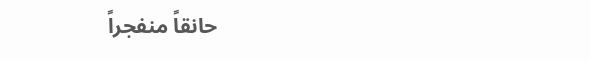حانقاً منفجراً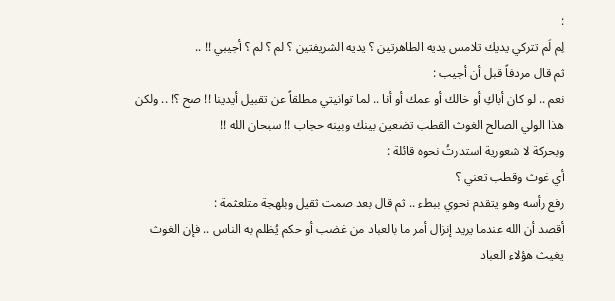:
لِم لَم تتركي يديك تلامس يديه الطاهرتين ؟ يديه الشريفتين ؟ لم ؟ لم ؟ أجيبي !! ..
ثم قال مردفاً قبل أن أجيب :
نعم .. لو كان أباكِ أو خالك أو عمك أو أنا .. لما توانيتي مطلقاً عن تقبيل أيدينا !! صح ؟! .. ولكن هذا الولي الصالح الغوث القطب تضعين بينك وبينه حجاب !! سبحان الله !!
وبحركة لا شعورية استدرتُ نحوه قائلة :
أي غوث وقطب تعني ؟
رفع رأسه وهو يتقدم نحوي ببطء .. ثم قال بعد صمت ثقيل وبلهجة متلعثمة :
أقصد أن الله عندما يريد إنزال أمر ما بالعباد من غضب أو حكم يُظلم به الناس .. فإن الغوث يغيث هؤلاء العباد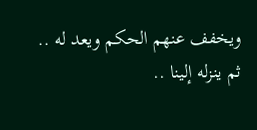ويخفف عنهم الحكم ويعد له .. ثم ينزله إلينا ..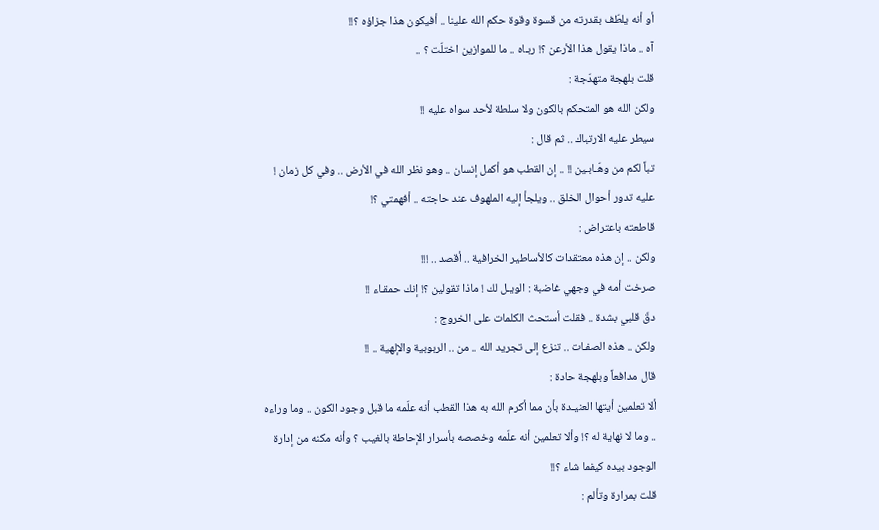أو أنه يلطّف بقدرته من قسوة وقوة حكم الله علينا .. أفيكون هذا جزاؤه ؟!!
آه .. ماذا يقول هذا الأرعن ؟! ربـاه .. ما للموازين اختلّت ؟ ..
قلت بلهجة متهدّجة :
ولكن الله هو المتحكم بالكون ولا سلطة لأحد سواه عليه !!
سيطر عليه الارتباك .. ثم قال :
تباً لكم من وهّـابـين !! .. إن القطب هو أكمل إنسان .. وهو نظر الله في الأرض .. وفي كل زمان !
عليه تدور أحوال الخلق .. ويلجأ إليه الملهوف عند حاجته .. أفهمتي ؟!
قاطعته باعتراض :
ولكن .. إن هذه معتقدات كالأساطير الخرافية .. أقصد .. !!!
صرخت أمه في وجهي غاضبة : الويـل لك ! ماذا تقولين ؟! إنك حمقـاء !!
دقّ قلبي بشدة .. فقلت أستحث الكلمات على الخروج :
ولكن .. هذه الصفـات .. تنزع إلى تجريد الله .. من .. الربوبية والإلهية .. !!
قال مدافعاً وبلهجة حادة :
ألا تعلمين أيتها العنيـدة بأن مما أكرم الله به هذا القطب أنه علّمه ما قبل وجود الكون .. وما وراءه .. وما لا نهاية له ؟! وألا تعلمين أنه علّمه وخصصه بأسرار الإحاطة بالغيب ؟ وأنه مكنه من إدارة الوجود بيده كيفما شاء ؟!!
قلت بمرارة وتألم :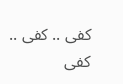كفى .. كفى .. كفى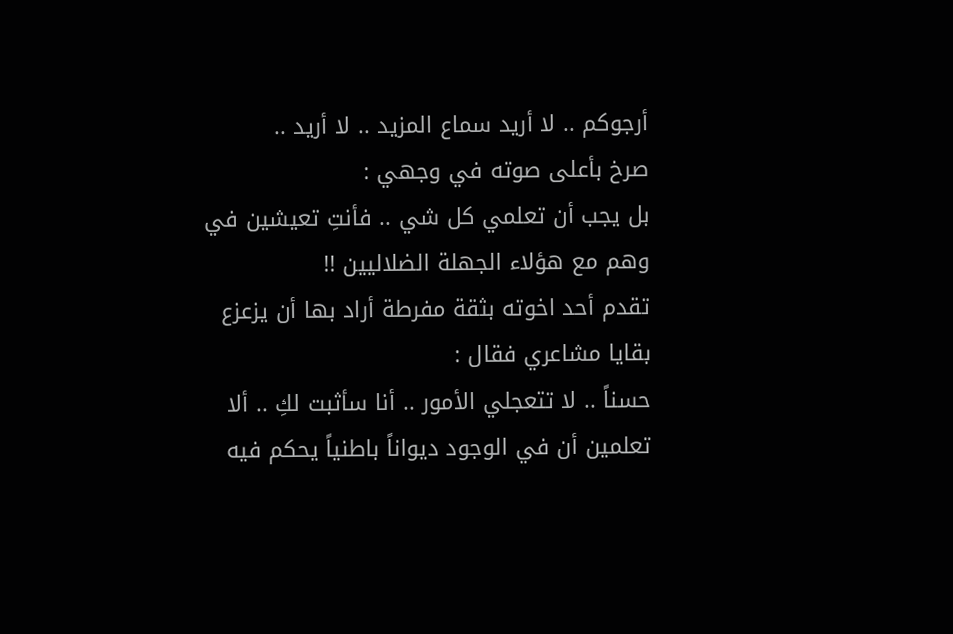أرجوكم .. لا أريد سماع المزيد .. لا أريد ..
صرخ بأعلى صوته في وجهي :
بل يجب أن تعلمي كل شي .. فأنتِ تعيشين في وهم مع هؤلاء الجهلة الضلاليين !!
تقدم أحد اخوته بثقة مفرطة أراد بها أن يزعزع بقايا مشاعري فقال :
حسناً .. لا تتعجلي الأمور .. أنا سأثبت لكِ .. ألا تعلمين أن في الوجود ديواناً باطنياً يحكم فيه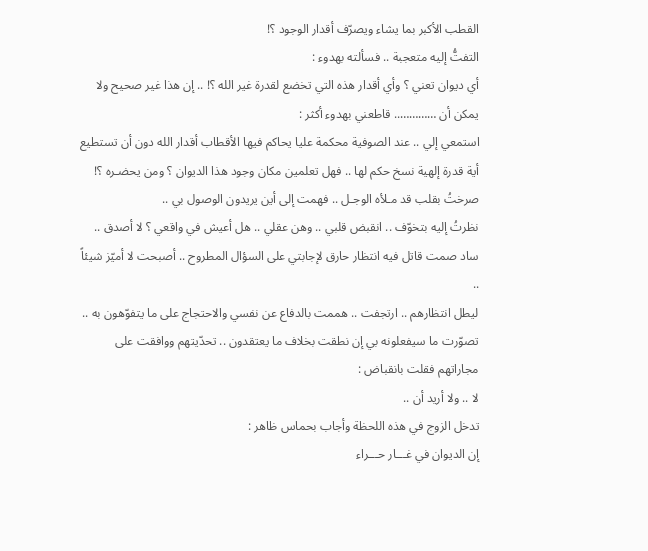القطب الأكبر بما يشاء ويصرّف أقدار الوجود ؟!
التفتُّ إليه متعجبة .. فسألته بهدوء :
أي ديوان تعني ؟ وأي أقدار هذه التي تخضع لقدرة غير الله ؟! .. إن هذا غير صحيح ولا يمكن أن ………….. قاطعني بهدوء أكثر :
استمعي إلي .. عند الصوفية محكمة عليا يحاكم فيها الأقطاب أقدار الله دون أن تستطيع أية قدرة إلهية نسخ حكم لها .. فهل تعلمين مكان وجود هذا الديوان ؟ ومن يحضـره ؟!
صرختُ بقلب قد مـلأه الوجـل .. فهمت إلى أين يريدون الوصول بي ..
نظرتُ إليه بتخوّف .. انقبض قلبي .. وهن عقلي .. هل أعيش في واقعي ؟ لا أصدق ..
ساد صمت قاتل فيه انتظار حارق لإجابتي على السؤال المطروح .. أصبحت لا أميّز شيئاً ..
ليطل انتظارهم .. ارتجفت .. هممت بالدفاع عن نفسي والاحتجاج على ما يتفوّهون به .. تصوّرت ما سيفعلونه بي إن نطقت بخلاف ما يعتقدون .. تحدّيتهم ووافقت على مجاراتهم فقلت بانقباض :
لا .. ولا أريد أن ..
تدخل الزوج في هذه اللحظة وأجاب بحماس ظاهر :
إن الديوان في غـــار حـــراء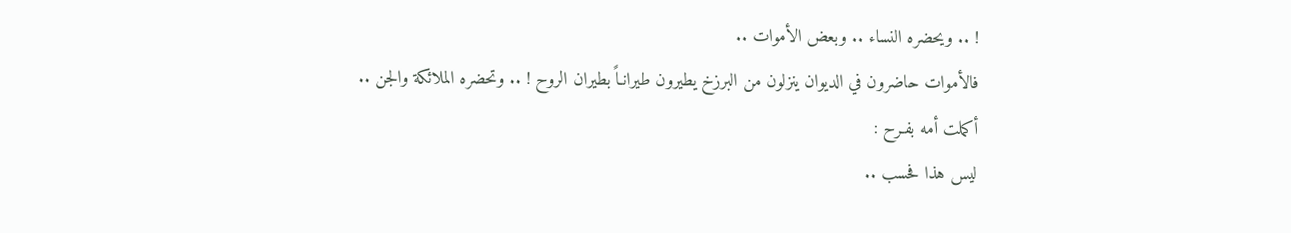! .. ويحضره النساء .. وبعض الأموات ..
فالأموات حاضرون في الديوان ينزلون من البرزخ يطيرون طيرانـاً بطيران الروح ! .. وتحضره الملائكة والجن ..
أكملت أمه بفـرح :
ليس هذا فحسب ..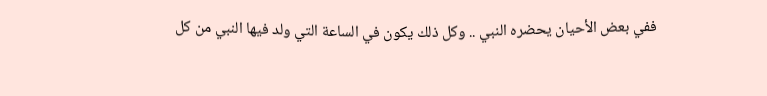ففي بعض الأحيان يحضره النبي .. وكل ذلك يكون في الساعة التي ولد فيها النبي من كل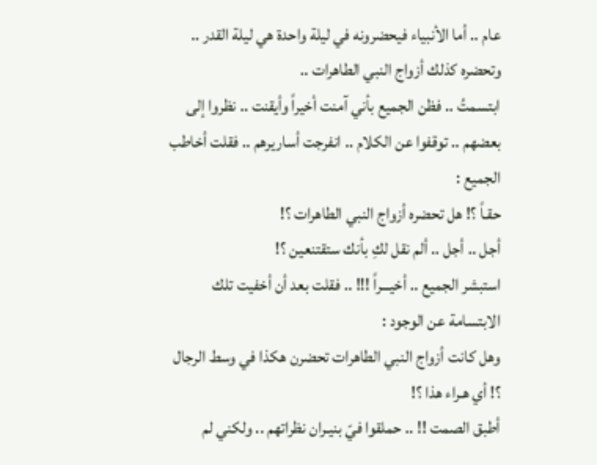عام .. أما الأنبياء فيحضرونه في ليلة واحدة هي ليلة القدر .. وتحضره كذلك أزواج النبي الطاهرات ..
ابتسمتُ .. فظن الجميع بأني آمنت أخيراً وأيقنت .. نظروا إلى بعضهم .. توقفوا عن الكلام .. انفرجت أساريرهم .. فقلت أخاطب الجميع :
حقـاً ؟! هل تحضره أزواج النبي الطاهرات ؟!
أجل .. أجل .. ألم نقل لكِ بأنك ستقتنعين ؟!
استبشر الجميع .. أخيـــراً !!! .. فقلت بعد أن أخفيت تلك الابتسامة عن الوجود :
وهل كانت أزواج النبي الطاهرات تحضرن هكذا في وسط الرجال ؟! أي هـراء هذا ؟!
أطبق الصمت !! .. حملقوا فيّ بنيـران نظراتهم .. ولكني لم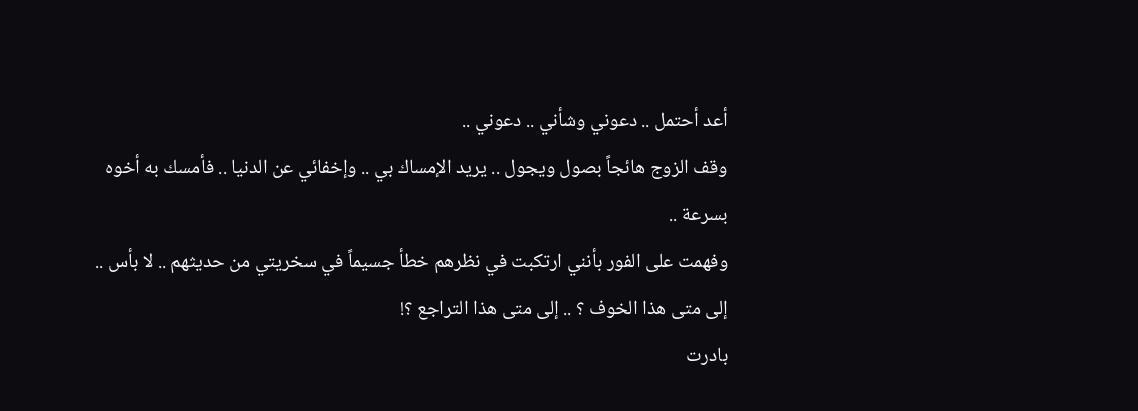أعد أحتمل .. دعوني وشأني .. دعوني ..
وقف الزوج هائجاً بصول ويجول .. يريد الإمساك بي .. وإخفائي عن الدنيا .. فأمسك به أخوه بسرعة ..
وفهمت على الفور بأنني ارتكبت في نظرهم خطأ جسيماً في سخريتي من حديثهم .. لا بأس .. إلى متى هذا الخوف ؟ .. إلى متى هذا التراجع ؟!
بادرت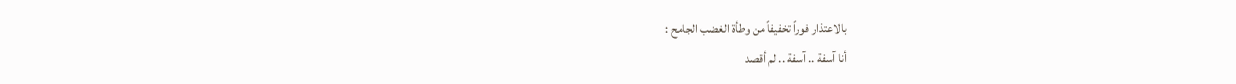بالاعتذار فوراً تخفيفاً من وطأة الغضب الجامح :
أنا آسفة .. آسفة .. لم أقصد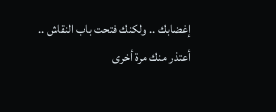إغضابك .. ولكنك فتحت باب النقاش ..
أعتذر منك مرة أخرى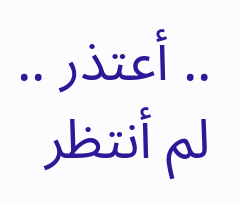.. أعتذر .. لم أنتظر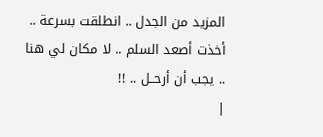المزيد من الجدل .. انطلقت بسرعة .. أخذت أصعد السلم .. لا مكان لي هنا .. يجب أن أرحــل .. !!
|